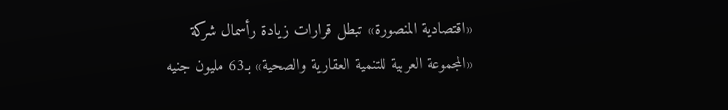«اقتصادية المنصورة» تبطل قرارات زيادة رأسمال شركة «المجموعة العربية للتنمية العقارية والصحية» بـ63 مليون جنيه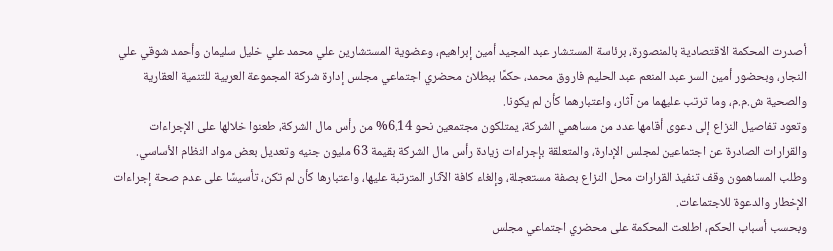أصدرت المحكمة الاقتصادية بالمنصورة، برئاسة المستشار عبد المجيد أمين إبراهيم، وعضوية المستشارين علي محمد علي خليل سليمان وأحمد شوقي علي النجار، وبحضور أمين السر عبد المنعم عبد الحليم فاروق محمد، حكمًا ببطلان محضري اجتماعي مجلس إدارة شركة المجموعة العربية للتنمية العقارية والصحية ش.م.م، وما ترتب عليهما من آثار، واعتبارهما كأن لم يكونا.
وتعود تفاصيل النزاع إلى دعوى أقامها عدد من مساهمي الشركة، يمتلكون مجتمعين نحو 6.14% من رأس مال الشركة، طعنوا خلالها على الإجراءات والقرارات الصادرة عن اجتماعين لمجلس الإدارة، والمتعلقة بإجراءات زيادة رأس مال الشركة بقيمة 63 مليون جنيه وتعديل بعض مواد النظام الأساسي.
وطلب المساهمون وقف تنفيذ القرارات محل النزاع بصفة مستعجلة، وإلغاء كافة الآثار المترتبة عليها، واعتبارها كأن لم تكن، تأسيسًا على عدم صحة إجراءات الإخطار والدعوة للاجتماعات.
وبحسب أسباب الحكم، اطلعت المحكمة على محضري اجتماعي مجلس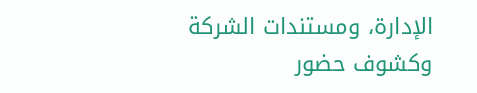الإدارة، ومستندات الشركة وكشوف حضور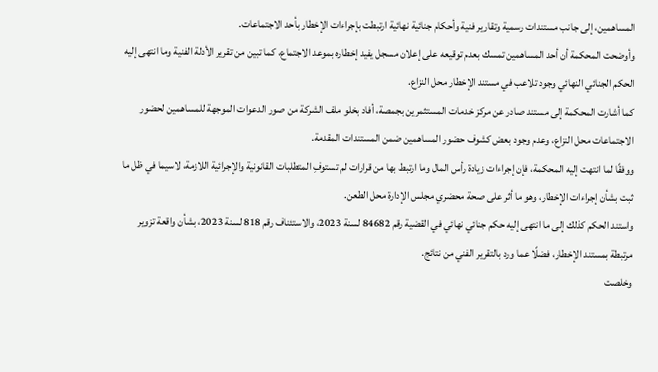المساهمين، إلى جانب مستندات رسمية وتقارير فنية وأحكام جنائية نهائية ارتبطت بإجراءات الإخطار بأحد الاجتماعات.
وأوضحت المحكمة أن أحد المساهمين تمسك بعدم توقيعه على إعلان مسجل يفيد إخطاره بموعد الاجتماع، كما تبين من تقرير الأدلة الفنية وما انتهى إليه الحكم الجنائي النهائي وجود تلاعب في مستند الإخطار محل النزاع.
كما أشارت المحكمة إلى مستند صادر عن مركز خدمات المستثمرين بجمصة، أفاد بخلو ملف الشركة من صور الدعوات الموجهة للمساهمين لحضور الاجتماعات محل النزاع، وعدم وجود بعض كشوف حضور المساهمين ضمن المستندات المقدمة.
ووفقًا لما انتهت إليه المحكمة، فإن إجراءات زيادة رأس المال وما ارتبط بها من قرارات لم تستوفِ المتطلبات القانونية والإجرائية اللازمة، لاسيما في ظل ما ثبت بشأن إجراءات الإخطار، وهو ما أثر على صحة محضري مجلس الإدارة محل الطعن.
واستند الحكم كذلك إلى ما انتهى إليه حكم جنائي نهائي في القضية رقم 84682 لسنة 2023، والاستئناف رقم 818 لسنة 2023، بشأن واقعة تزوير مرتبطة بمستند الإخطار، فضلًا عما ورد بالتقرير الفني من نتائج.
وخلصت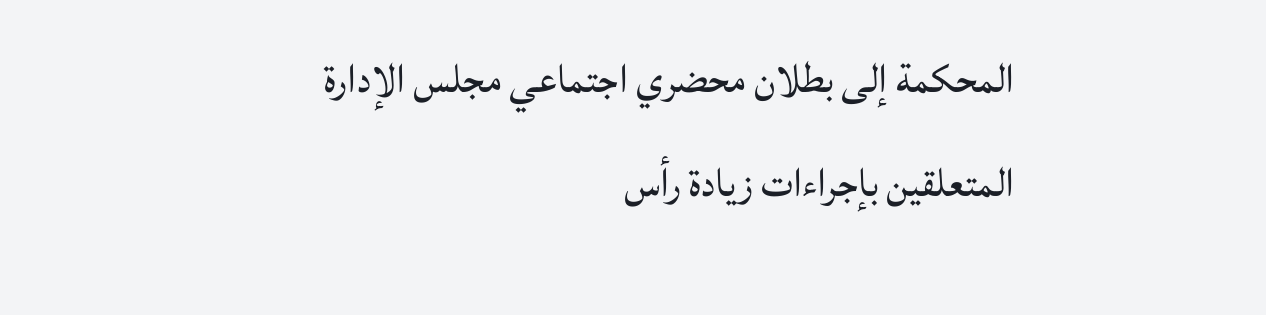المحكمة إلى بطلان محضري اجتماعي مجلس الإدارة المتعلقين بإجراءات زيادة رأس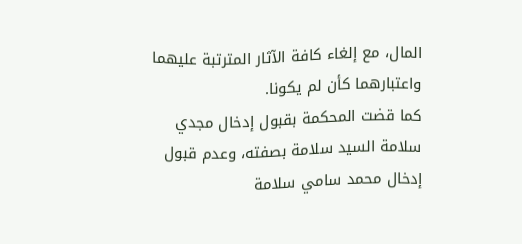المال، مع إلغاء كافة الآثار المترتبة عليهما واعتبارهما كأن لم يكونا.
كما قضت المحكمة بقبول إدخال مجدي سلامة السيد سلامة بصفته، وعدم قبول إدخال محمد سامي سلامة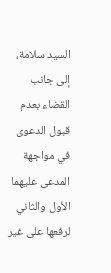السيد سلامة، إلى جانب القضاء بعدم قبول الدعوى في مواجهة المدعى عليهما الأول والثاني لرفعها على غير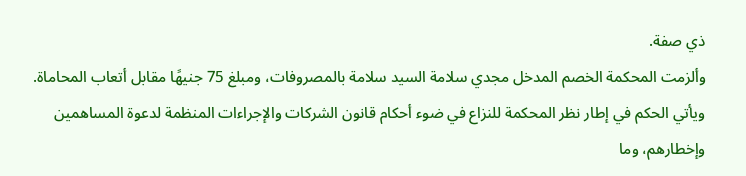ذي صفة.
وألزمت المحكمة الخصم المدخل مجدي سلامة السيد سلامة بالمصروفات، ومبلغ 75 جنيهًا مقابل أتعاب المحاماة.
ويأتي الحكم في إطار نظر المحكمة للنزاع في ضوء أحكام قانون الشركات والإجراءات المنظمة لدعوة المساهمين وإخطارهم، وما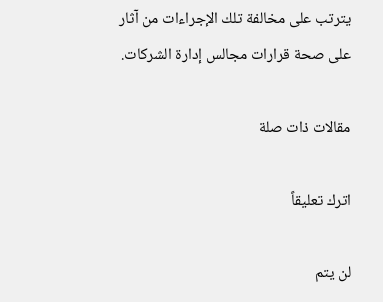يترتب على مخالفة تلك الإجراءات من آثار على صحة قرارات مجالس إدارة الشركات.

مقالات ذات صلة

اترك تعليقاً

لن يتم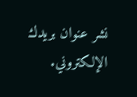نشر عنوان بريدك الإلكتروني.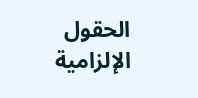الحقول الإلزامية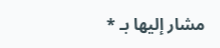مشار إليها بـ *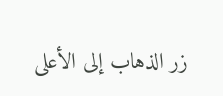زر الذهاب إلى الأعلى